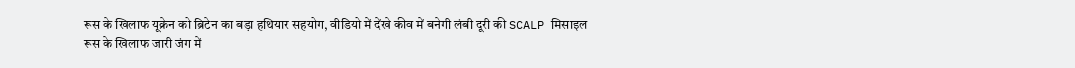रूस के खिलाफ यूक्रेन को ब्रिटेन का बड़ा हथियार सहयोग, वीडियो में देंखे कीव में बनेगी लंबी दूरी की SCALP मिसाइल
रूस के खिलाफ जारी जंग में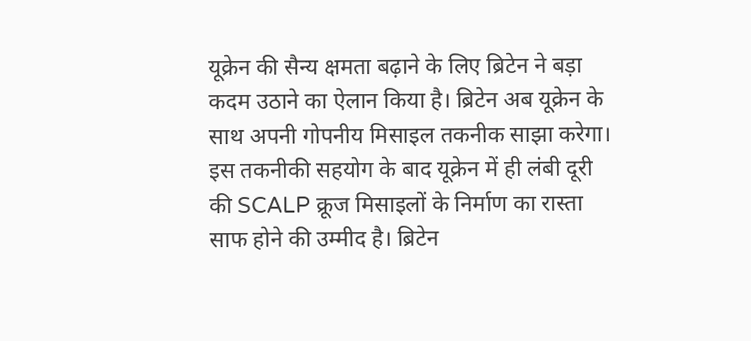यूक्रेन की सैन्य क्षमता बढ़ाने के लिए ब्रिटेन ने बड़ा कदम उठाने का ऐलान किया है। ब्रिटेन अब यूक्रेन के साथ अपनी गोपनीय मिसाइल तकनीक साझा करेगा। इस तकनीकी सहयोग के बाद यूक्रेन में ही लंबी दूरी की SCALP क्रूज मिसाइलों के निर्माण का रास्ता साफ होने की उम्मीद है। ब्रिटेन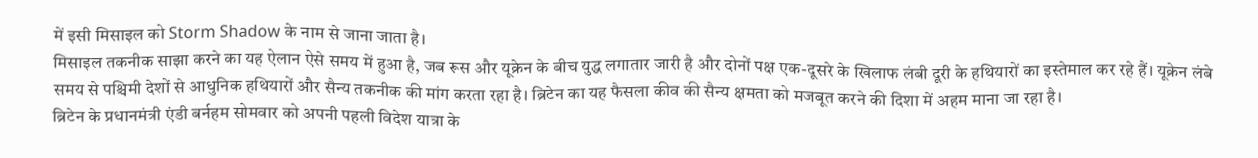में इसी मिसाइल को Storm Shadow के नाम से जाना जाता है।
मिसाइल तकनीक साझा करने का यह ऐलान ऐसे समय में हुआ है, जब रूस और यूक्रेन के बीच युद्ध लगातार जारी है और दोनों पक्ष एक-दूसरे के खिलाफ लंबी दूरी के हथियारों का इस्तेमाल कर रहे हैं। यूक्रेन लंबे समय से पश्चिमी देशों से आधुनिक हथियारों और सैन्य तकनीक की मांग करता रहा है। ब्रिटेन का यह फैसला कीव की सैन्य क्षमता को मजबूत करने की दिशा में अहम माना जा रहा है।
ब्रिटेन के प्रधानमंत्री एंडी बर्नहम सोमवार को अपनी पहली विदेश यात्रा के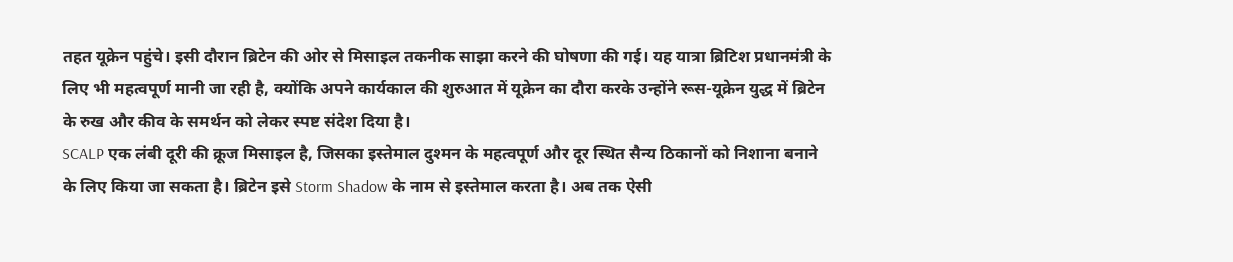तहत यूक्रेन पहुंचे। इसी दौरान ब्रिटेन की ओर से मिसाइल तकनीक साझा करने की घोषणा की गई। यह यात्रा ब्रिटिश प्रधानमंत्री के लिए भी महत्वपूर्ण मानी जा रही है, क्योंकि अपने कार्यकाल की शुरुआत में यूक्रेन का दौरा करके उन्होंने रूस-यूक्रेन युद्ध में ब्रिटेन के रुख और कीव के समर्थन को लेकर स्पष्ट संदेश दिया है।
SCALP एक लंबी दूरी की क्रूज मिसाइल है, जिसका इस्तेमाल दुश्मन के महत्वपूर्ण और दूर स्थित सैन्य ठिकानों को निशाना बनाने के लिए किया जा सकता है। ब्रिटेन इसे Storm Shadow के नाम से इस्तेमाल करता है। अब तक ऐसी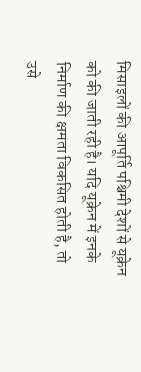मिसाइलों की आपूर्ति पश्चिमी देशों से यूक्रेन को की जाती रही है। यदि यूक्रेन में इनके निर्माण की क्षमता विकसित होती है, तो उसे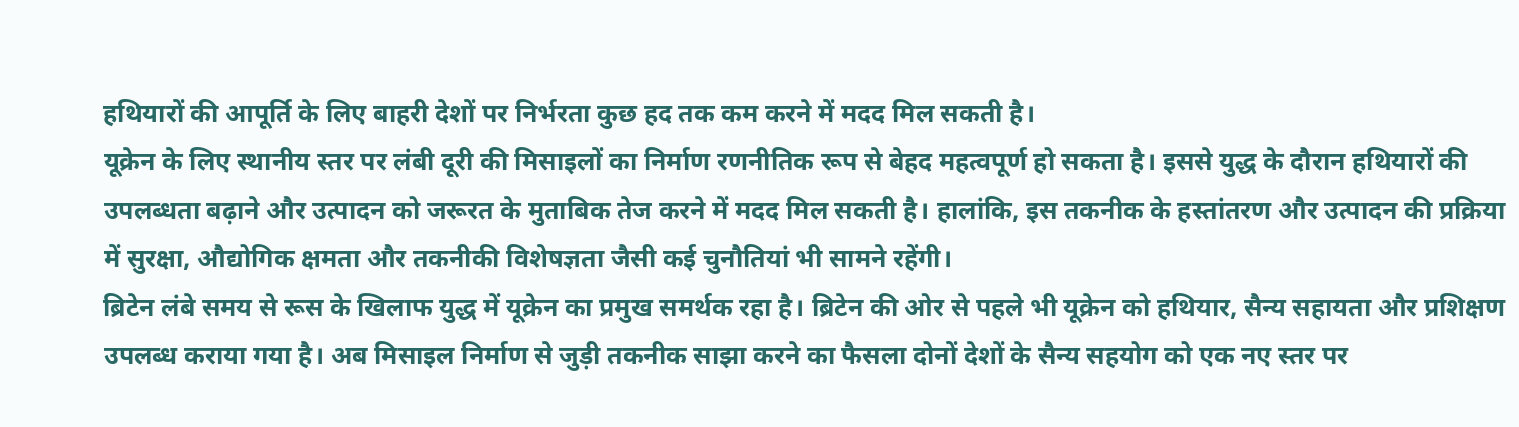हथियारों की आपूर्ति के लिए बाहरी देशों पर निर्भरता कुछ हद तक कम करने में मदद मिल सकती है।
यूक्रेन के लिए स्थानीय स्तर पर लंबी दूरी की मिसाइलों का निर्माण रणनीतिक रूप से बेहद महत्वपूर्ण हो सकता है। इससे युद्ध के दौरान हथियारों की उपलब्धता बढ़ाने और उत्पादन को जरूरत के मुताबिक तेज करने में मदद मिल सकती है। हालांकि, इस तकनीक के हस्तांतरण और उत्पादन की प्रक्रिया में सुरक्षा, औद्योगिक क्षमता और तकनीकी विशेषज्ञता जैसी कई चुनौतियां भी सामने रहेंगी।
ब्रिटेन लंबे समय से रूस के खिलाफ युद्ध में यूक्रेन का प्रमुख समर्थक रहा है। ब्रिटेन की ओर से पहले भी यूक्रेन को हथियार, सैन्य सहायता और प्रशिक्षण उपलब्ध कराया गया है। अब मिसाइल निर्माण से जुड़ी तकनीक साझा करने का फैसला दोनों देशों के सैन्य सहयोग को एक नए स्तर पर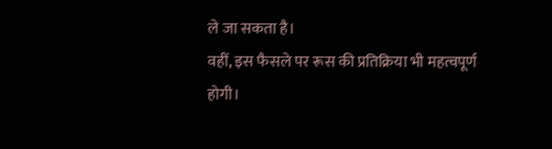ले जा सकता है।
वहीं, इस फैसले पर रूस की प्रतिक्रिया भी महत्वपूर्ण होगी।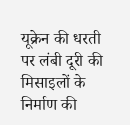यूक्रेन की धरती पर लंबी दूरी की मिसाइलों के निर्माण की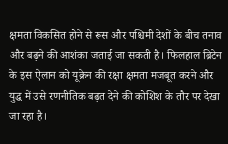क्षमता विकसित होने से रूस और पश्चिमी देशों के बीच तनाव और बढ़ने की आशंका जताई जा सकती है। फिलहाल ब्रिटेन के इस ऐलान को यूक्रेन की रक्षा क्षमता मजबूत करने और युद्ध में उसे रणनीतिक बढ़त देने की कोशिश के तौर पर देखा जा रहा है।